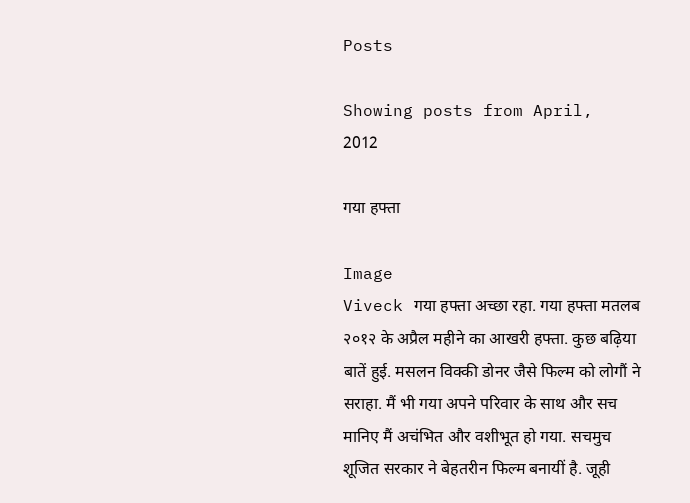Posts

Showing posts from April, 2012

गया हफ्ता

Image
Viveck गया हफ्ता अच्छा रहा. गया हफ्ता मतलब २०१२ के अप्रैल महीने का आखरी हफ्ता. कुछ बढ़िया बातें हुई. मसलन विक्की डोनर जैसे फिल्म को लोगौं ने सराहा. मैं भी गया अपने परिवार के साथ और सच मानिए मैं अचंभित और वशीभूत हो गया. सचमुच शूजित सरकार ने बेहतरीन फिल्म बनायीं है. जूही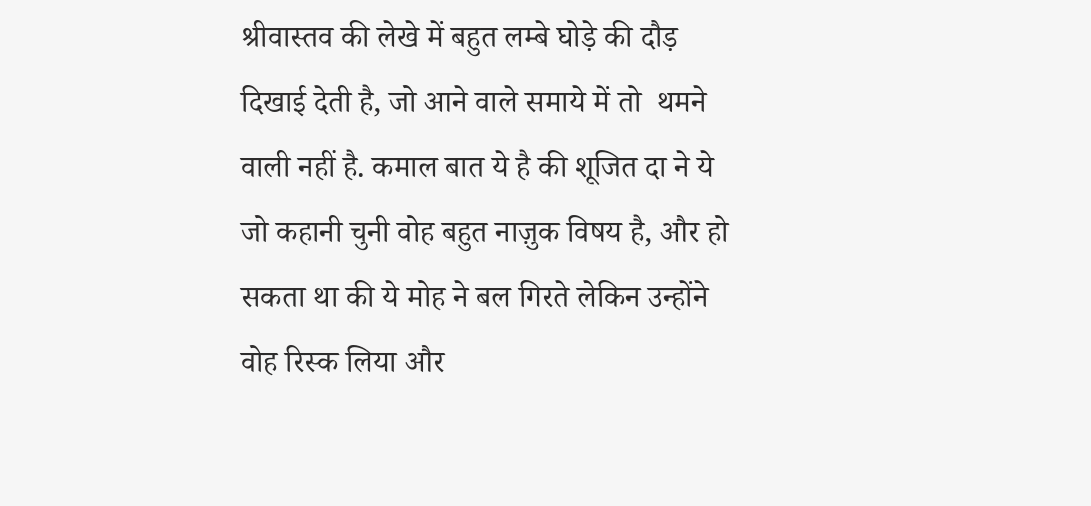श्रीवास्तव की लेखे में बहुत लम्बे घोड़े की दौड़ दिखाई देती है, जो आने वाले समाये में तो  थमने वाली नहीं है. कमाल बात ये है की शूजित दा ने ये जो कहानी चुनी वोह बहुत नाज़ुक विषय है, और हो सकता था की ये मोह ने बल गिरते लेकिन उन्होंने वोह रिस्क लिया और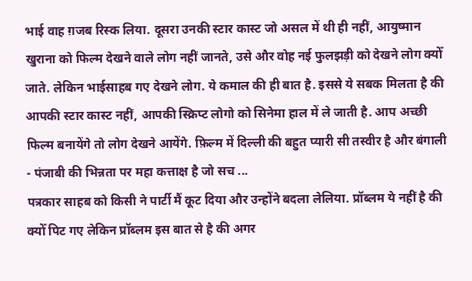भाई वाह ग़जब रिस्क लिया. दूसरा उनकी स्टार कास्ट जो असल में थी ही नहीं, आयुष्मान खुराना को फिल्म देखने वाले लोग नहीं जानते, उसे और वोह नई फुलझड़ी को देखने लोग क्योँ जाते. लेकिन भाईसाहब गए देखने लोग. ये कमाल की ही बात है. इससे ये सबक मिलता है की आपकी स्टार कास्ट नहीं, आपकी स्क्रिप्ट लोगो को सिनेमा हाल में ले जाती है. आप अच्छी  फिल्म बनायेंगे तो लोग देखने आयेंगे. फ़िल्म में दिल्ली की बहुत प्यारी सी तस्वीर है और बंगाली - पंजाबी की भिन्नता पर महा कत्ताक्ष है जो सच ...
पत्रकार साहब को किसी ने पार्टी मैं कूट दिया और उन्होंने बदला लेलिया. प्रॉब्लम ये नहीं है की क्योँ पिट गए लेकिन प्रॉब्लम इस बात से है की अगर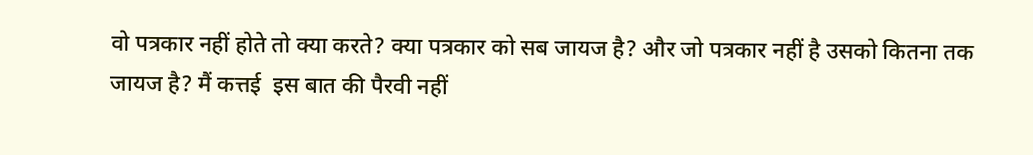वो पत्रकार नहीं होते तो क्या करते? क्या पत्रकार को सब जायज है? और जो पत्रकार नहीं है उसको कितना तक जायज है? मैं कत्तई  इस बात की पैरवी नहीं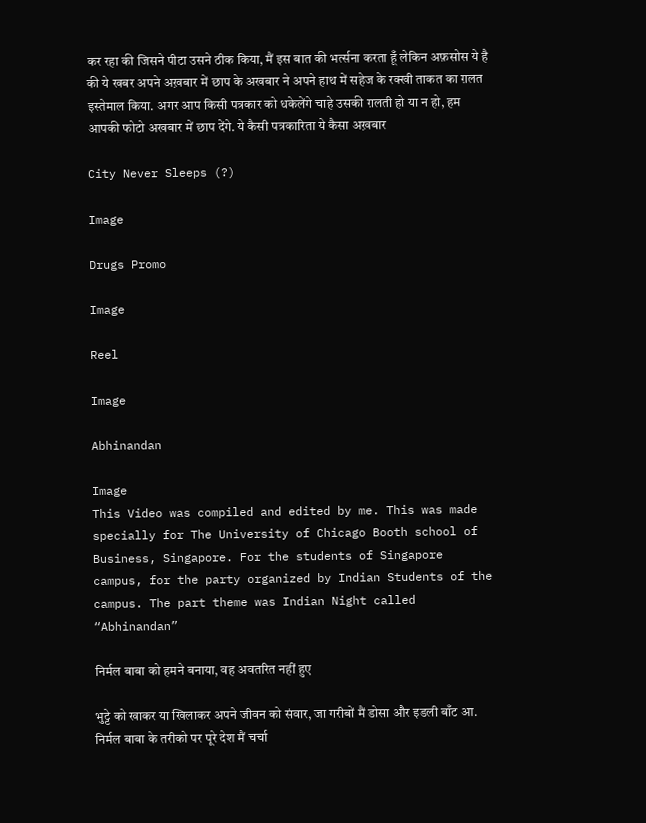कर रहा की जिसने पीटा उसने ठीक किया, मैं इस बात की भर्त्सना करता हूँ लेकिन अफ़सोस ये है की ये खबर अपने अख़बार में छाप के अखबार ने अपने हाथ में सहेज के रक्खी ताकत का ग़लत इस्तेमाल किया. अगर आप किसी पत्रकार को धकेलेंगे चाहे उसकी ग़लती हो या न हो, हम आपकी फोटो अखबार में छाप देंगे. ये कैसी पत्रकारिता ये कैसा अख़बार

City Never Sleeps (?)

Image

Drugs Promo

Image

Reel

Image

Abhinandan

Image
This Video was compiled and edited by me. This was made specially for The University of Chicago Booth school of Business, Singapore. For the students of Singapore campus, for the party organized by Indian Students of the campus. The part theme was Indian Night called “Abhinandan”

निर्मल बाबा को हमने बनाया, वह अवतरित नहीं हुए

भुट्टे को खाकर या खिलाकर अपने जीवन को संवार, जा गरीबों मैं डोसा और इडली बाँट आ. निर्मल बाबा के तरीको पर पूरे देश मैं चर्चा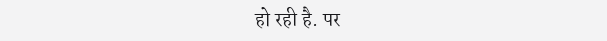हो रही है. पर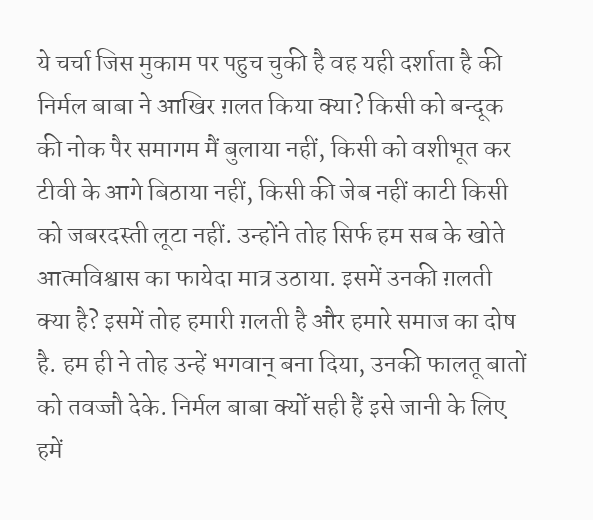ये चर्चा जिस मुकाम पर पहुच चुकी है वह यही दर्शाता है की निर्मल बाबा ने आखिर ग़लत किया क्या? किसी को बन्दूक की नोक पैर समागम मैं बुलाया नहीं, किसी को वशीभूत कर टीवी के आगे बिठाया नहीं, किसी की जेब नहीं काटी किसी को जबरदस्ती लूटा नहीं. उन्होंने तोह सिर्फ हम सब के खोते आत्मविश्वास का फायेदा मात्र उठाया. इसमें उनकी ग़लती क्या है? इसमें तोह हमारी ग़लती है और हमारे समाज का दोष है. हम ही ने तोह उन्हें भगवान् बना दिया, उनकी फालतू बातों को तवज्जौ देके. निर्मल बाबा क्योँ सही हैं इसे जानी के लिए हमें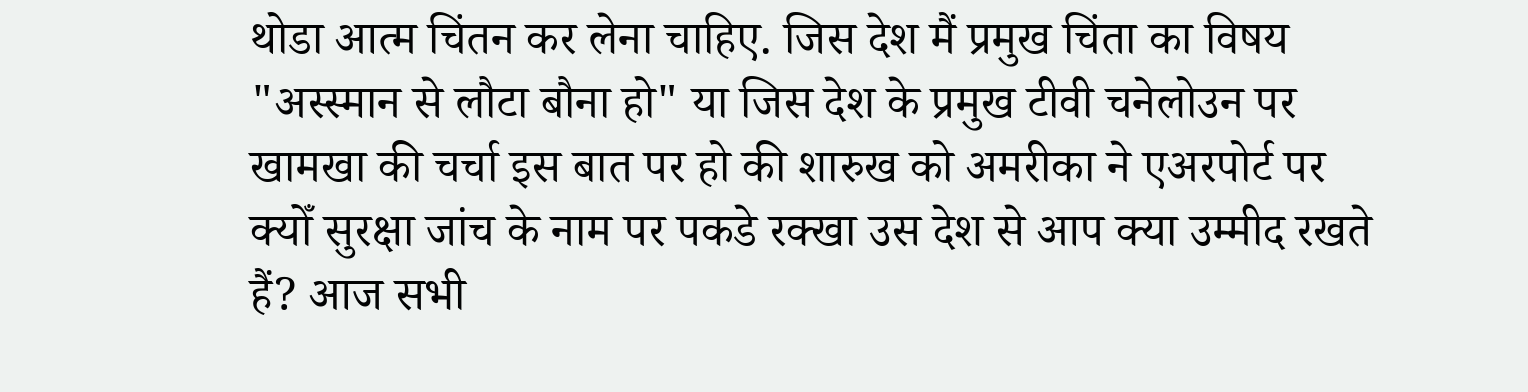थोडा आत्म चिंतन कर लेना चाहिए. जिस देश मैं प्रमुख चिंता का विषय "अस्स्मान से लौटा बौना हो" या जिस देश के प्रमुख टीवी चनेलोउन पर खामखा की चर्चा इस बात पर हो की शारुख को अमरीका ने एअरपोर्ट पर क्योँ सुरक्षा जांच के नाम पर पकडे रक्खा उस देश से आप क्या उम्मीद रखते हैं? आज सभी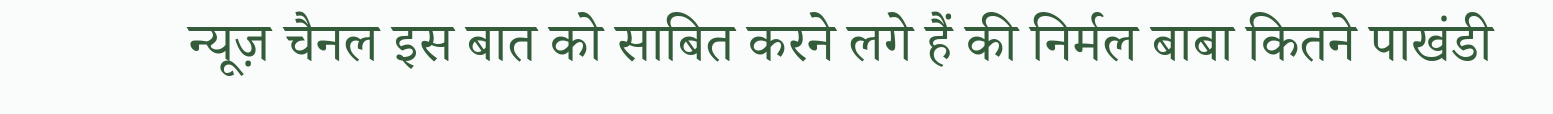न्यूज़ चैनल इस बात को साबित करने लगे हैं की निर्मल बाबा कितने पाखंडी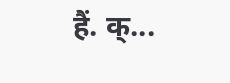हैं. क्...